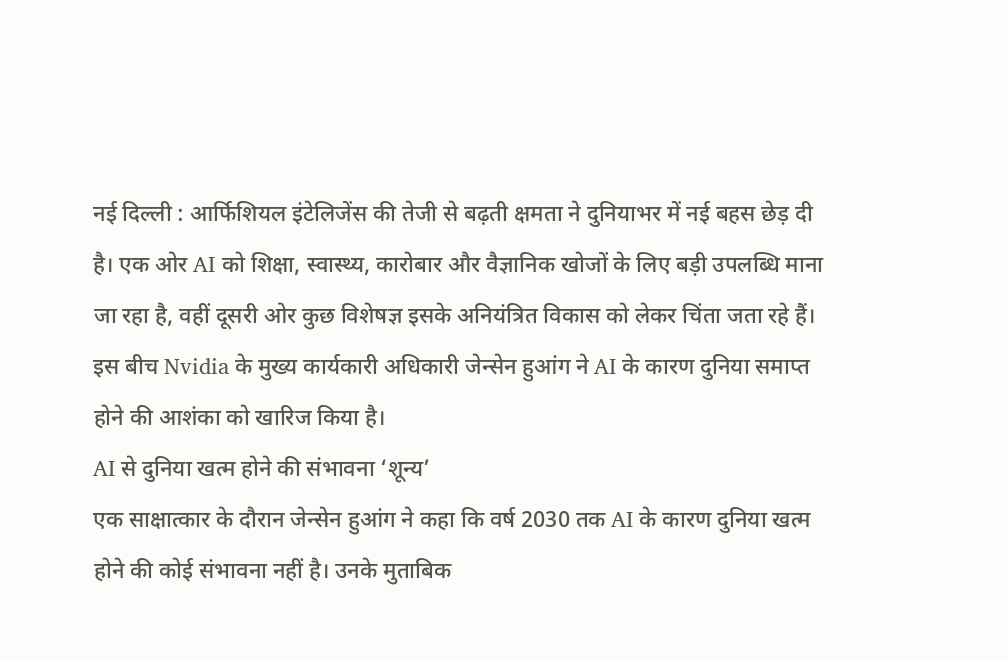नई दिल्ली : आर्फिशियल इंटेलिजेंस की तेजी से बढ़ती क्षमता ने दुनियाभर में नई बहस छेड़ दी है। एक ओर AI को शिक्षा, स्वास्थ्य, कारोबार और वैज्ञानिक खोजों के लिए बड़ी उपलब्धि माना जा रहा है, वहीं दूसरी ओर कुछ विशेषज्ञ इसके अनियंत्रित विकास को लेकर चिंता जता रहे हैं। इस बीच Nvidia के मुख्य कार्यकारी अधिकारी जेन्सेन हुआंग ने AI के कारण दुनिया समाप्त होने की आशंका को खारिज किया है।
AI से दुनिया खत्म होने की संभावना ‘शून्य’
एक साक्षात्कार के दौरान जेन्सेन हुआंग ने कहा कि वर्ष 2030 तक AI के कारण दुनिया खत्म होने की कोई संभावना नहीं है। उनके मुताबिक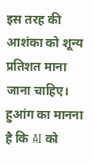इस तरह की आशंका को शून्य प्रतिशत माना जाना चाहिए। हुआंग का मानना है कि AI को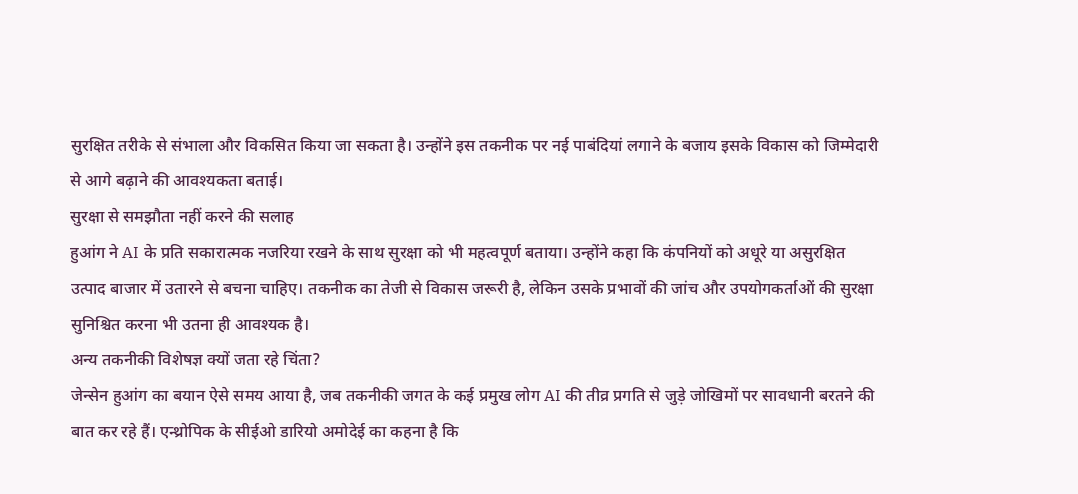सुरक्षित तरीके से संभाला और विकसित किया जा सकता है। उन्होंने इस तकनीक पर नई पाबंदियां लगाने के बजाय इसके विकास को जिम्मेदारी से आगे बढ़ाने की आवश्यकता बताई।
सुरक्षा से समझौता नहीं करने की सलाह
हुआंग ने AI के प्रति सकारात्मक नजरिया रखने के साथ सुरक्षा को भी महत्वपूर्ण बताया। उन्होंने कहा कि कंपनियों को अधूरे या असुरक्षित उत्पाद बाजार में उतारने से बचना चाहिए। तकनीक का तेजी से विकास जरूरी है, लेकिन उसके प्रभावों की जांच और उपयोगकर्ताओं की सुरक्षा सुनिश्चित करना भी उतना ही आवश्यक है।
अन्य तकनीकी विशेषज्ञ क्यों जता रहे चिंता?
जेन्सेन हुआंग का बयान ऐसे समय आया है, जब तकनीकी जगत के कई प्रमुख लोग AI की तीव्र प्रगति से जुड़े जोखिमों पर सावधानी बरतने की बात कर रहे हैं। एन्थ्रोपिक के सीईओ डारियो अमोदेई का कहना है कि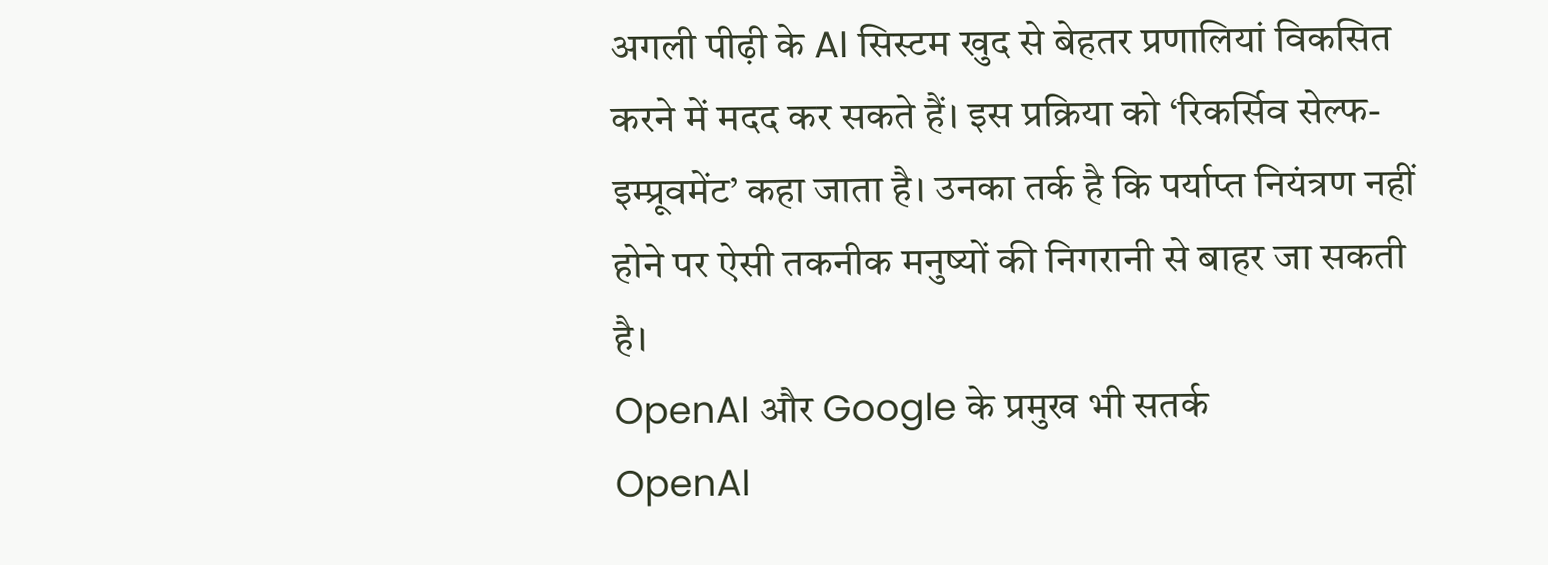अगली पीढ़ी के AI सिस्टम खुद से बेहतर प्रणालियां विकसित करने में मदद कर सकते हैं। इस प्रक्रिया को ‘रिकर्सिव सेल्फ-इम्प्रूवमेंट’ कहा जाता है। उनका तर्क है कि पर्याप्त नियंत्रण नहीं होने पर ऐसी तकनीक मनुष्यों की निगरानी से बाहर जा सकती है।
OpenAI और Google के प्रमुख भी सतर्क
OpenAI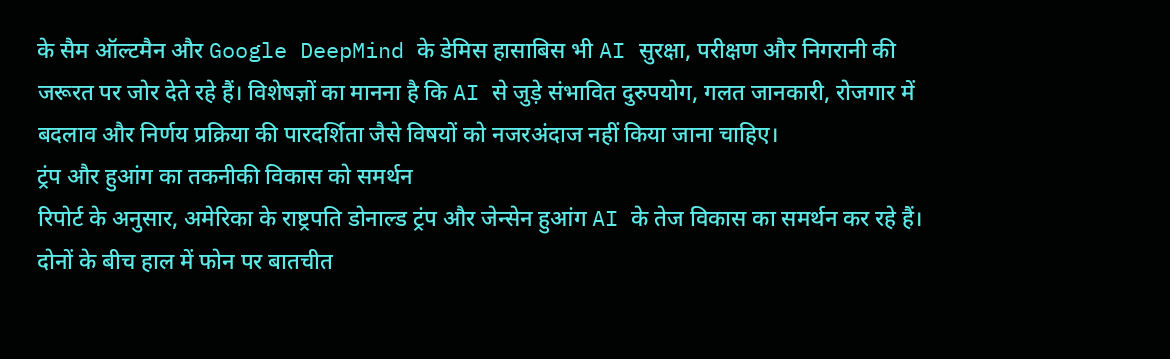के सैम ऑल्टमैन और Google DeepMind के डेमिस हासाबिस भी AI सुरक्षा, परीक्षण और निगरानी की जरूरत पर जोर देते रहे हैं। विशेषज्ञों का मानना है कि AI से जुड़े संभावित दुरुपयोग, गलत जानकारी, रोजगार में बदलाव और निर्णय प्रक्रिया की पारदर्शिता जैसे विषयों को नजरअंदाज नहीं किया जाना चाहिए।
ट्रंप और हुआंग का तकनीकी विकास को समर्थन
रिपोर्ट के अनुसार, अमेरिका के राष्ट्रपति डोनाल्ड ट्रंप और जेन्सेन हुआंग AI के तेज विकास का समर्थन कर रहे हैं। दोनों के बीच हाल में फोन पर बातचीत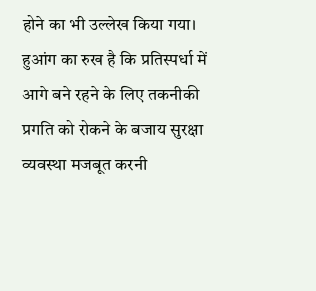होने का भी उल्लेख किया गया। हुआंग का रुख है कि प्रतिस्पर्धा में आगे बने रहने के लिए तकनीकी प्रगति को रोकने के बजाय सुरक्षा व्यवस्था मजबूत करनी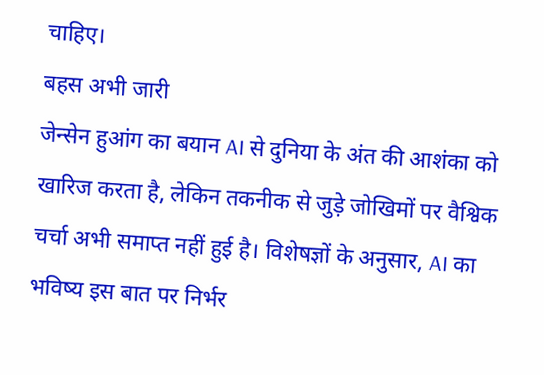चाहिए।
बहस अभी जारी
जेन्सेन हुआंग का बयान AI से दुनिया के अंत की आशंका को खारिज करता है, लेकिन तकनीक से जुड़े जोखिमों पर वैश्विक चर्चा अभी समाप्त नहीं हुई है। विशेषज्ञों के अनुसार, AI का भविष्य इस बात पर निर्भर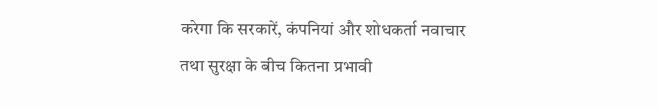करेगा कि सरकारें, कंपनियां और शोधकर्ता नवाचार तथा सुरक्षा के बीच कितना प्रभावी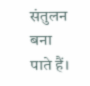संतुलन बना पाते हैं।